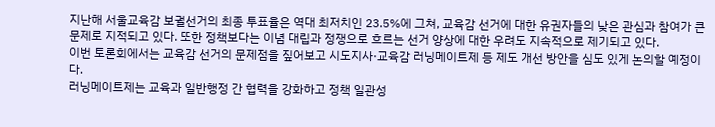지난해 서울교육감 보궐선거의 최종 투표율은 역대 최저치인 23.5%에 그쳐, 교육감 선거에 대한 유권자들의 낮은 관심과 참여가 큰 문제로 지적되고 있다. 또한 정책보다는 이념 대립과 정쟁으로 흐르는 선거 양상에 대한 우려도 지속적으로 제기되고 있다.
이번 토론회에서는 교육감 선거의 문제점을 짚어보고 시도지사·교육감 러닝메이트제 등 제도 개선 방안을 심도 있게 논의할 예정이다.
러닝메이트제는 교육과 일반행정 간 협력을 강화하고 정책 일관성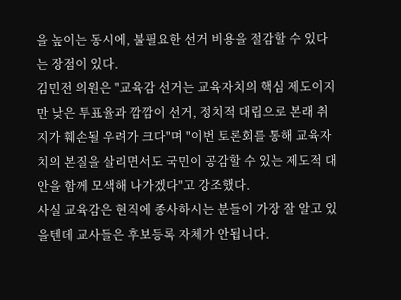을 높이는 동시에, 불필요한 선거 비용을 절감할 수 있다는 장점이 있다.
김민전 의원은 "교육감 선거는 교육자치의 핵심 제도이지만 낮은 투표율과 깜깜이 선거, 정치적 대립으로 본래 취지가 훼손될 우려가 크다"며 "이번 토론회를 통해 교육자치의 본질을 살리면서도 국민이 공감할 수 있는 제도적 대안을 함께 모색해 나가겠다"고 강조했다.
사실 교육감은 현직에 종사하시는 분들이 가장 잘 알고 있을텐데 교사들은 후보등록 자체가 안됩니다.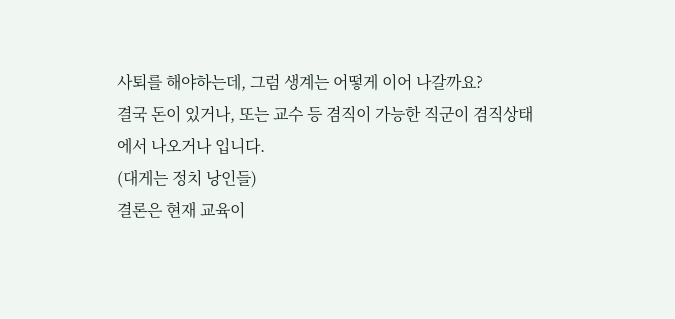사퇴를 해야하는데, 그럼 생계는 어떻게 이어 나갈까요?
결국 돈이 있거나, 또는 교수 등 겸직이 가능한 직군이 겸직상태에서 나오거나 입니다.
(대게는 정치 낭인들)
결론은 현재 교육이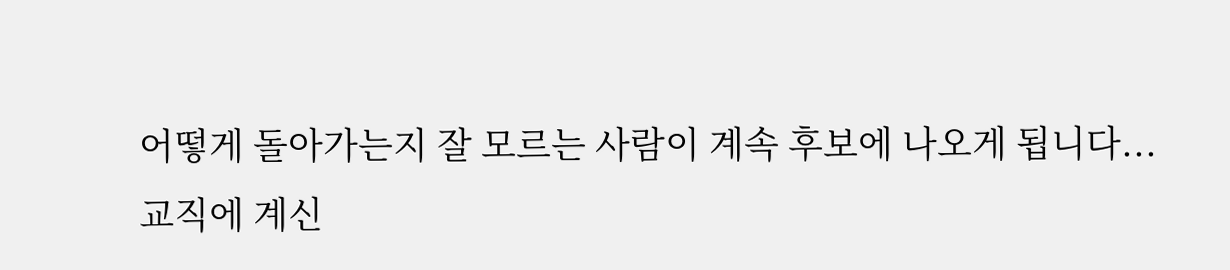어떻게 돌아가는지 잘 모르는 사람이 계속 후보에 나오게 됩니다...
교직에 계신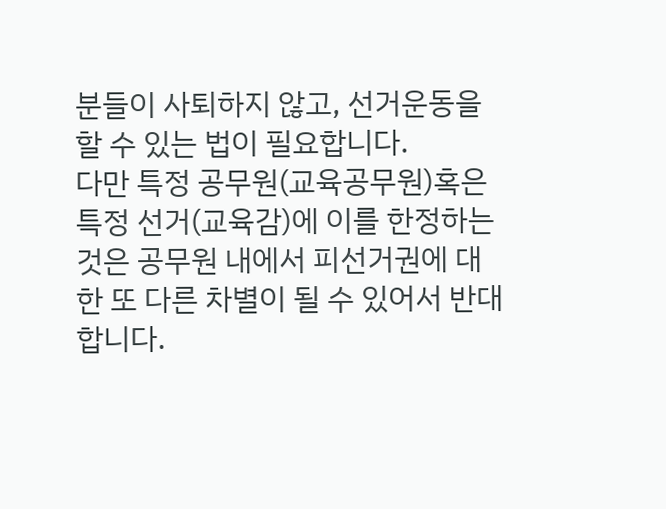분들이 사퇴하지 않고, 선거운동을 할 수 있는 법이 필요합니다.
다만 특정 공무원(교육공무원)혹은 특정 선거(교육감)에 이를 한정하는 것은 공무원 내에서 피선거권에 대한 또 다른 차별이 될 수 있어서 반대합니다.